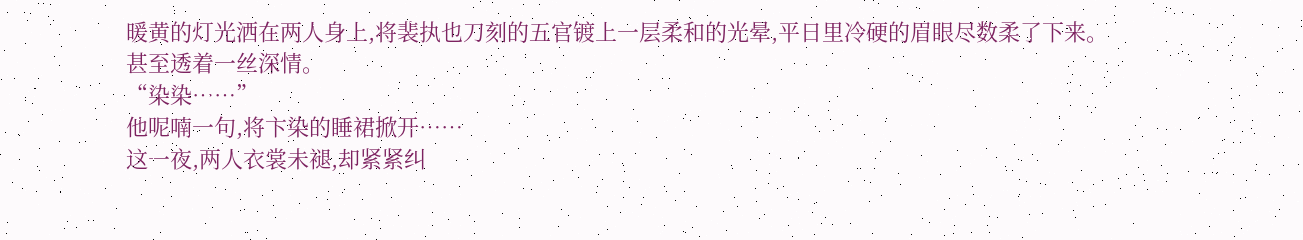暖黄的灯光洒在两人身上,将裴执也刀刻的五官镀上一层柔和的光晕,平日里冷硬的眉眼尽数柔了下来。
甚至透着一丝深情。
“染染……”
他呢喃一句,将卞染的睡裙掀开……
这一夜,两人衣裳未褪,却紧紧纠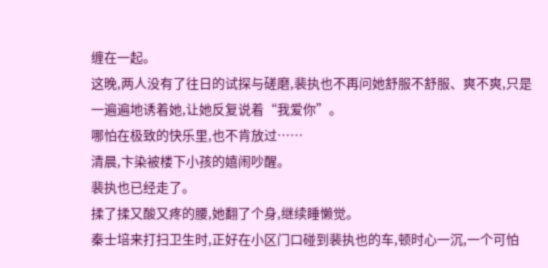缠在一起。
这晚,两人没有了往日的试探与磋磨,裴执也不再问她舒服不舒服、爽不爽,只是一遍遍地诱着她,让她反复说着“我爱你”。
哪怕在极致的快乐里,也不肯放过……
清晨,卞染被楼下小孩的嬉闹吵醒。
裴执也已经走了。
揉了揉又酸又疼的腰,她翻了个身,继续睡懒觉。
秦士培来打扫卫生时,正好在小区门口碰到裴执也的车,顿时心一沉,一个可怕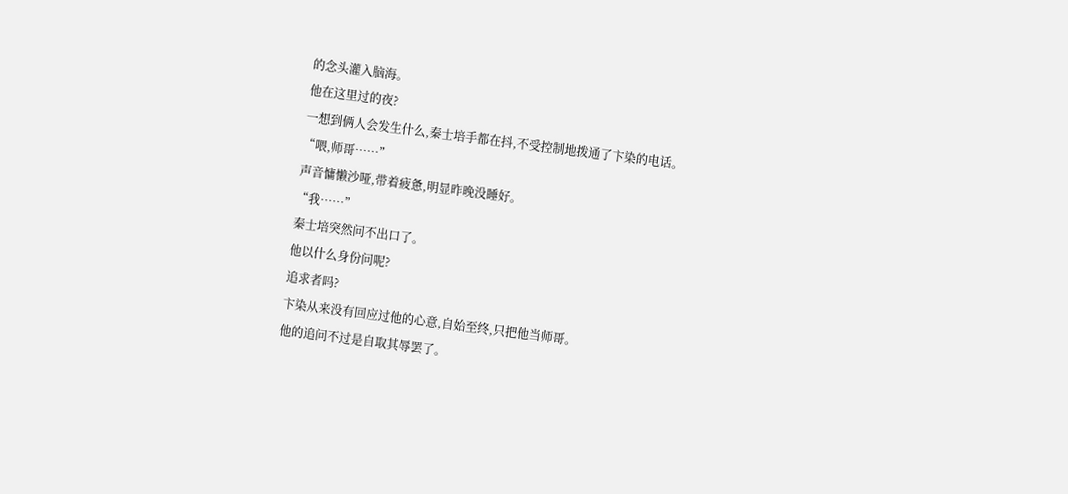的念头灌入脑海。
他在这里过的夜?
一想到俩人会发生什么,秦士培手都在抖,不受控制地拨通了卞染的电话。
“喂,师哥……”
声音慵懒沙哑,带着疲惫,明显昨晚没睡好。
“我……”
秦士培突然问不出口了。
他以什么身份问呢?
追求者吗?
卞染从来没有回应过他的心意,自始至终,只把他当师哥。
他的追问不过是自取其辱罢了。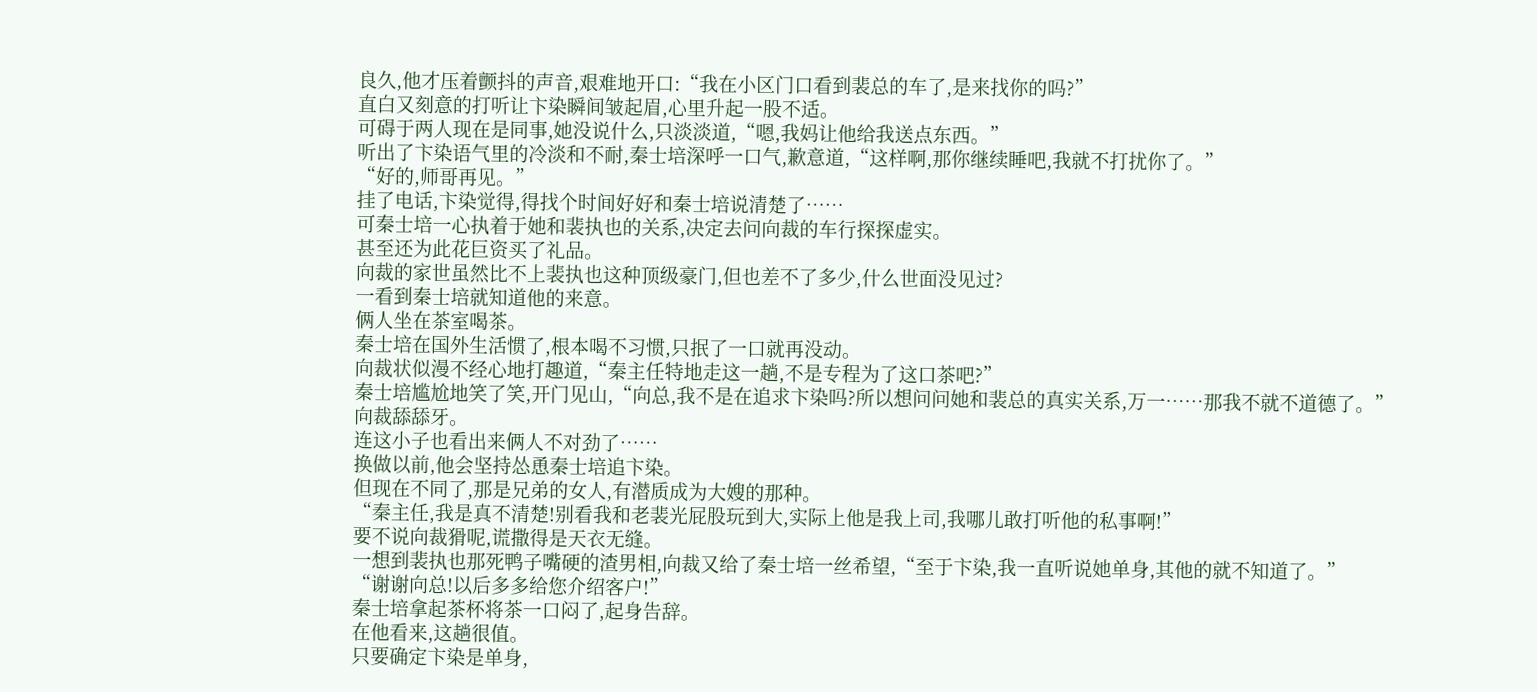良久,他才压着颤抖的声音,艰难地开口:“我在小区门口看到裴总的车了,是来找你的吗?”
直白又刻意的打听让卞染瞬间皱起眉,心里升起一股不适。
可碍于两人现在是同事,她没说什么,只淡淡道,“嗯,我妈让他给我送点东西。”
听出了卞染语气里的冷淡和不耐,秦士培深呼一口气,歉意道,“这样啊,那你继续睡吧,我就不打扰你了。”
“好的,师哥再见。”
挂了电话,卞染觉得,得找个时间好好和秦士培说清楚了……
可秦士培一心执着于她和裴执也的关系,决定去问向裁的车行探探虚实。
甚至还为此花巨资买了礼品。
向裁的家世虽然比不上裴执也这种顶级豪门,但也差不了多少,什么世面没见过?
一看到秦士培就知道他的来意。
俩人坐在茶室喝茶。
秦士培在国外生活惯了,根本喝不习惯,只抿了一口就再没动。
向裁状似漫不经心地打趣道,“秦主任特地走这一趟,不是专程为了这口茶吧?”
秦士培尴尬地笑了笑,开门见山,“向总,我不是在追求卞染吗?所以想问问她和裴总的真实关系,万一……那我不就不道德了。”
向裁舔舔牙。
连这小子也看出来俩人不对劲了……
换做以前,他会坚持怂恿秦士培追卞染。
但现在不同了,那是兄弟的女人,有潜质成为大嫂的那种。
“秦主任,我是真不清楚!别看我和老裴光屁股玩到大,实际上他是我上司,我哪儿敢打听他的私事啊!”
要不说向裁猾呢,谎撒得是天衣无缝。
一想到裴执也那死鸭子嘴硬的渣男相,向裁又给了秦士培一丝希望,“至于卞染,我一直听说她单身,其他的就不知道了。”
“谢谢向总!以后多多给您介绍客户!”
秦士培拿起茶杯将茶一口闷了,起身告辞。
在他看来,这趟很值。
只要确定卞染是单身,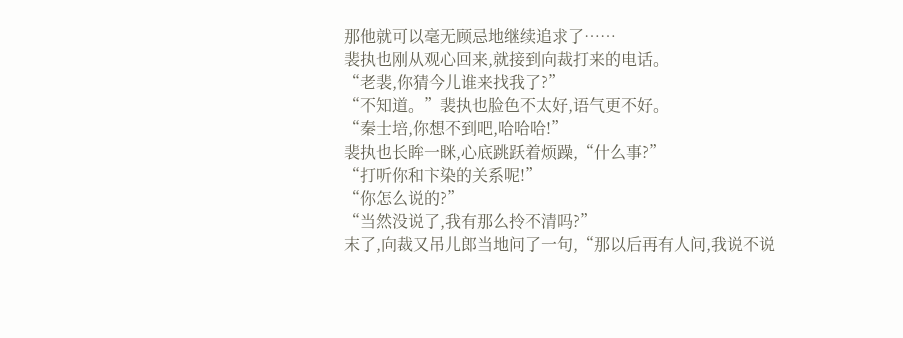那他就可以毫无顾忌地继续追求了……
裴执也刚从观心回来,就接到向裁打来的电话。
“老裴,你猜今儿谁来找我了?”
“不知道。”裴执也脸色不太好,语气更不好。
“秦士培,你想不到吧,哈哈哈!”
裴执也长眸一眯,心底跳跃着烦躁,“什么事?”
“打听你和卞染的关系呢!”
“你怎么说的?”
“当然没说了,我有那么拎不清吗?”
末了,向裁又吊儿郎当地问了一句,“那以后再有人问,我说不说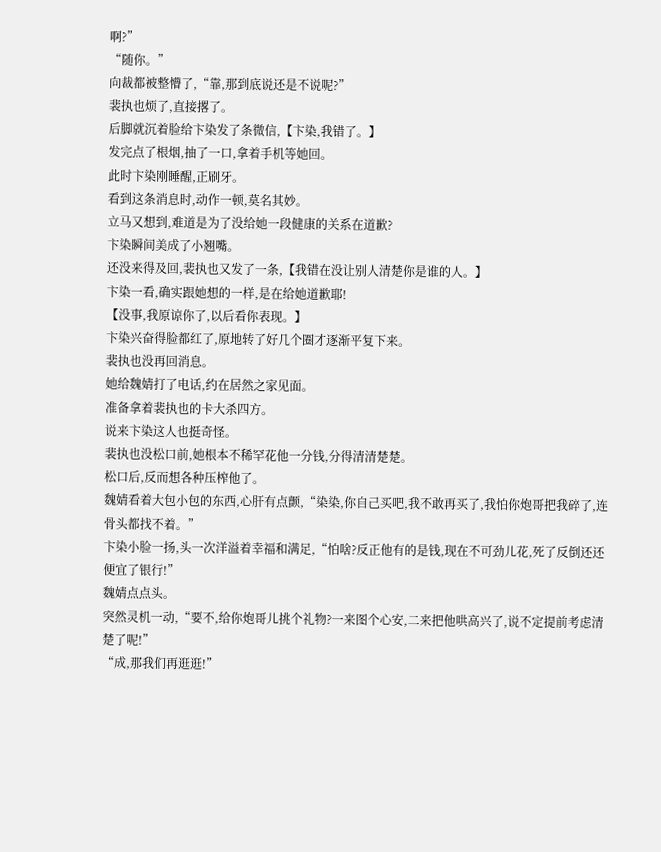啊?”
“随你。”
向裁都被整懵了,“靠,那到底说还是不说呢?”
裴执也烦了,直接撂了。
后脚就沉着脸给卞染发了条微信,【卞染,我错了。】
发完点了根烟,抽了一口,拿着手机等她回。
此时卞染刚睡醒,正刷牙。
看到这条消息时,动作一顿,莫名其妙。
立马又想到,难道是为了没给她一段健康的关系在道歉?
卞染瞬间美成了小翘嘴。
还没来得及回,裴执也又发了一条,【我错在没让别人清楚你是谁的人。】
卞染一看,确实跟她想的一样,是在给她道歉耶!
【没事,我原谅你了,以后看你表现。】
卞染兴奋得脸都红了,原地转了好几个圈才逐渐平复下来。
裴执也没再回消息。
她给魏婧打了电话,约在居然之家见面。
准备拿着裴执也的卡大杀四方。
说来卞染这人也挺奇怪。
裴执也没松口前,她根本不稀罕花他一分钱,分得清清楚楚。
松口后,反而想各种压榨他了。
魏婧看着大包小包的东西,心肝有点颤,“染染,你自己买吧,我不敢再买了,我怕你炮哥把我碎了,连骨头都找不着。”
卞染小脸一扬,头一次洋溢着幸福和满足,“怕啥?反正他有的是钱,现在不可劲儿花,死了反倒还还便宜了银行!”
魏婧点点头。
突然灵机一动,“要不,给你炮哥儿挑个礼物?一来图个心安,二来把他哄高兴了,说不定提前考虑清楚了呢!”
“成,那我们再逛逛!”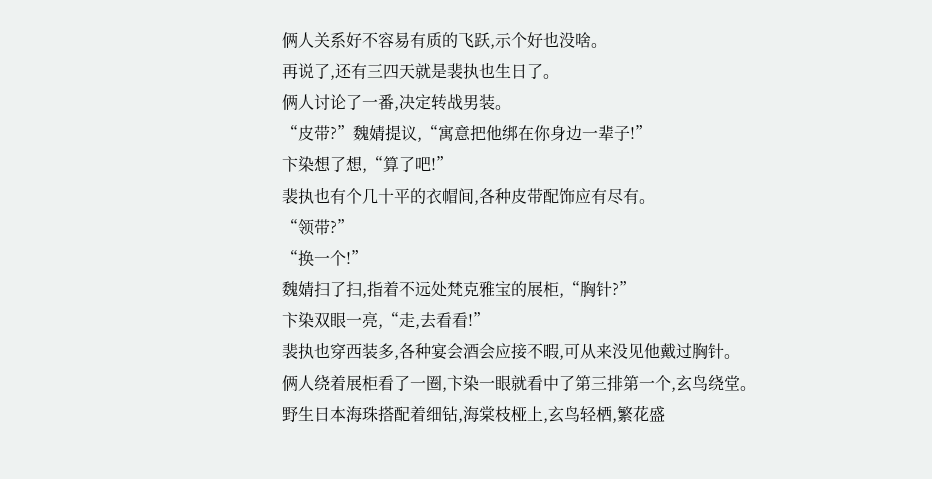俩人关系好不容易有质的飞跃,示个好也没啥。
再说了,还有三四天就是裴执也生日了。
俩人讨论了一番,决定转战男装。
“皮带?”魏婧提议,“寓意把他绑在你身边一辈子!”
卞染想了想,“算了吧!”
裴执也有个几十平的衣帽间,各种皮带配饰应有尽有。
“领带?”
“换一个!”
魏婧扫了扫,指着不远处梵克雅宝的展柜,“胸针?”
卞染双眼一亮,“走,去看看!”
裴执也穿西装多,各种宴会酒会应接不暇,可从来没见他戴过胸针。
俩人绕着展柜看了一圈,卞染一眼就看中了第三排第一个,玄鸟绕堂。
野生日本海珠搭配着细钻,海棠枝桠上,玄鸟轻栖,繁花盛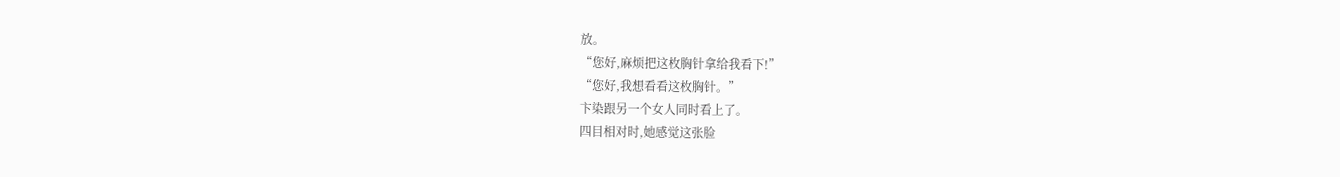放。
“您好,麻烦把这枚胸针拿给我看下!”
“您好,我想看看这枚胸针。”
卞染跟另一个女人同时看上了。
四目相对时,她感觉这张脸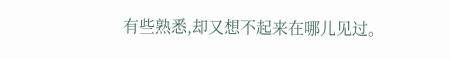有些熟悉,却又想不起来在哪儿见过。